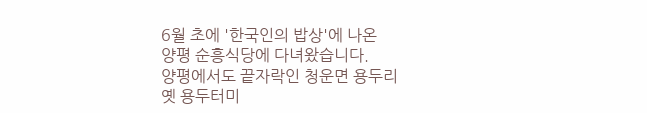6월 초에 '한국인의 밥상'에 나온
양평 순흥식당에 다녀왔습니다.
양평에서도 끝자락인 청운면 용두리
옛 용두터미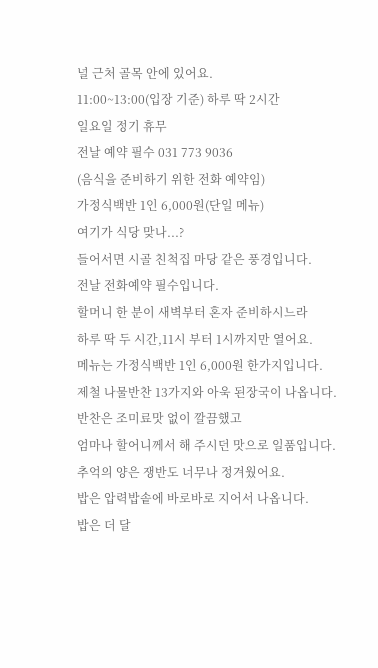널 근처 골목 안에 있어요.
11:00~13:00(입장 기준) 하루 딱 2시간
일요일 정기 휴무
전날 예약 필수 031 773 9036
(음식을 준비하기 위한 전화 예약임)
가정식백반 1인 6,000원(단일 메뉴)
여기가 식당 맞나...?
들어서면 시골 친척집 마당 같은 풍경입니다.
전날 전화예약 필수입니다.
할머니 한 분이 새벽부터 혼자 준비하시느라
하루 딱 두 시간,11시 부터 1시까지만 열어요.
메뉴는 가정식백반 1인 6,000원 한가지입니다.
제철 나물반찬 13가지와 아욱 된장국이 나옵니다.
반찬은 조미료맛 없이 깔끔했고
엄마나 할어니께서 해 주시던 맛으로 일품입니다.
추억의 양은 쟁반도 너무나 정겨웠어요.
밥은 압력밥솥에 바로바로 지어서 나옵니다.
밥은 더 달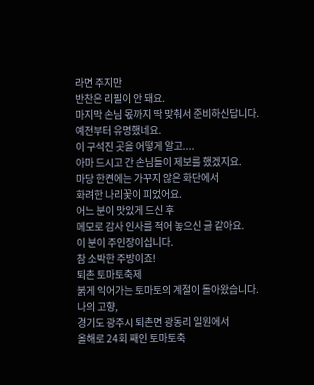라면 주지만
반찬은 리필이 안 돼요.
마지막 손님 몫까지 딱 맞춰서 준비하신답니다.
예전부터 유명했네요.
이 구석진 곳을 어떻게 알고....
아마 드시고 간 손님들이 제보를 했겠지요.
마당 한켠에는 가꾸지 않은 화단에서
화려한 나리꽃이 피었어요.
어느 분이 맛있게 드신 후
메모로 감사 인사를 적어 놓으신 글 같아요.
이 분이 주인장이십니다.
참 소박한 주방이죠!
퇴촌 토마토축제
붉게 익어가는 토마토의 계절이 돌아왔습니다.
나의 고향,
경기도 광주시 퇴촌면 광동리 일원에서
올해로 24회 째인 토마토축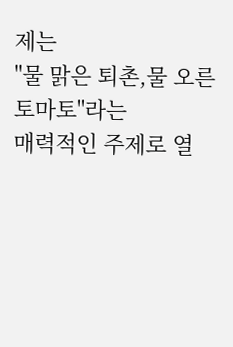제는
"물 맑은 퇴촌,물 오른 토마토"라는
매력적인 주제로 열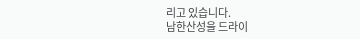리고 있습니다.
남한산성을 드라이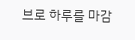브로 하루를 마감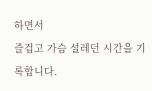하면서
즐겁고 가슴 설레던 시간을 기록합니다.